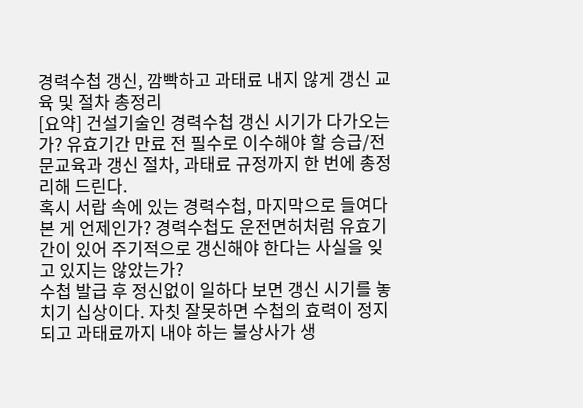경력수첩 갱신, 깜빡하고 과태료 내지 않게 갱신 교육 및 절차 총정리
[요약] 건설기술인 경력수첩 갱신 시기가 다가오는가? 유효기간 만료 전 필수로 이수해야 할 승급/전문교육과 갱신 절차, 과태료 규정까지 한 번에 총정리해 드린다.
혹시 서랍 속에 있는 경력수첩, 마지막으로 들여다본 게 언제인가? 경력수첩도 운전면허처럼 유효기간이 있어 주기적으로 갱신해야 한다는 사실을 잊고 있지는 않았는가?
수첩 발급 후 정신없이 일하다 보면 갱신 시기를 놓치기 십상이다. 자칫 잘못하면 수첩의 효력이 정지되고 과태료까지 내야 하는 불상사가 생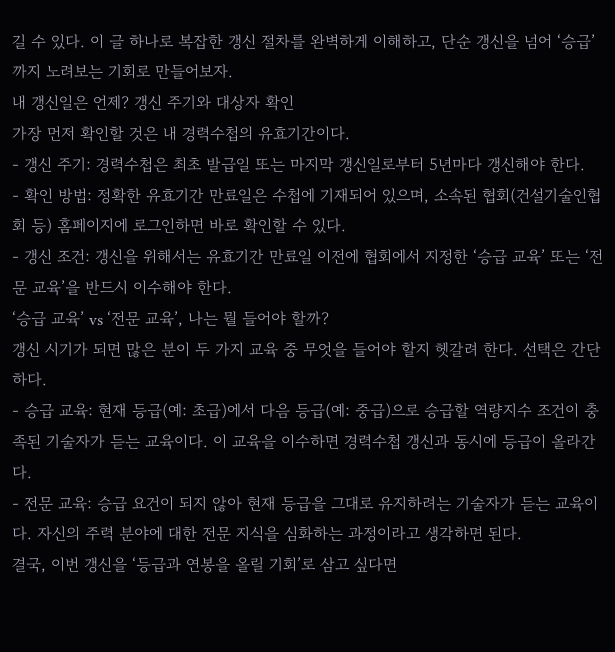길 수 있다. 이 글 하나로 복잡한 갱신 절차를 완벽하게 이해하고, 단순 갱신을 넘어 ‘승급’까지 노려보는 기회로 만들어보자.
내 갱신일은 언제? 갱신 주기와 대상자 확인
가장 먼저 확인할 것은 내 경력수첩의 유효기간이다.
- 갱신 주기: 경력수첩은 최초 발급일 또는 마지막 갱신일로부터 5년마다 갱신해야 한다.
- 확인 방법: 정확한 유효기간 만료일은 수첩에 기재되어 있으며, 소속된 협회(건설기술인협회 등) 홈페이지에 로그인하면 바로 확인할 수 있다.
- 갱신 조건: 갱신을 위해서는 유효기간 만료일 이전에 협회에서 지정한 ‘승급 교육’ 또는 ‘전문 교육’을 반드시 이수해야 한다.
‘승급 교육’ vs ‘전문 교육’, 나는 뭘 들어야 할까?
갱신 시기가 되면 많은 분이 두 가지 교육 중 무엇을 들어야 할지 헷갈려 한다. 선택은 간단하다.
- 승급 교육: 현재 등급(예: 초급)에서 다음 등급(예: 중급)으로 승급할 역량지수 조건이 충족된 기술자가 듣는 교육이다. 이 교육을 이수하면 경력수첩 갱신과 동시에 등급이 올라간다.
- 전문 교육: 승급 요건이 되지 않아 현재 등급을 그대로 유지하려는 기술자가 듣는 교육이다. 자신의 주력 분야에 대한 전문 지식을 심화하는 과정이라고 생각하면 된다.
결국, 이번 갱신을 ‘등급과 연봉을 올릴 기회’로 삼고 싶다면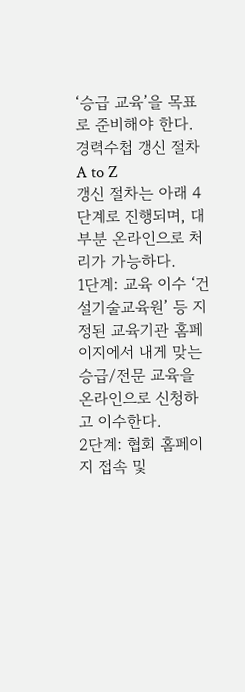‘승급 교육’을 목표로 준비해야 한다.
경력수첩 갱신 절차 A to Z
갱신 절차는 아래 4단계로 진행되며, 대부분 온라인으로 처리가 가능하다.
1단계: 교육 이수 ‘건설기술교육원’ 등 지정된 교육기관 홈페이지에서 내게 맞는 승급/전문 교육을 온라인으로 신청하고 이수한다.
2단계: 협회 홈페이지 접속 및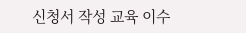신청서 작성 교육 이수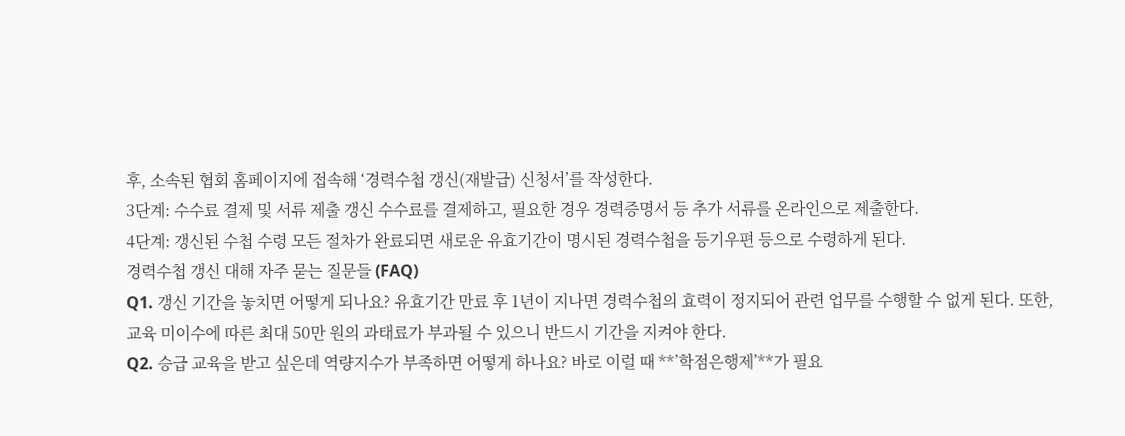후, 소속된 협회 홈페이지에 접속해 ‘경력수첩 갱신(재발급) 신청서’를 작성한다.
3단계: 수수료 결제 및 서류 제출 갱신 수수료를 결제하고, 필요한 경우 경력증명서 등 추가 서류를 온라인으로 제출한다.
4단계: 갱신된 수첩 수령 모든 절차가 완료되면 새로운 유효기간이 명시된 경력수첩을 등기우편 등으로 수령하게 된다.
경력수첩 갱신 대해 자주 묻는 질문들 (FAQ)
Q1. 갱신 기간을 놓치면 어떻게 되나요? 유효기간 만료 후 1년이 지나면 경력수첩의 효력이 정지되어 관련 업무를 수행할 수 없게 된다. 또한, 교육 미이수에 따른 최대 50만 원의 과태료가 부과될 수 있으니 반드시 기간을 지켜야 한다.
Q2. 승급 교육을 받고 싶은데 역량지수가 부족하면 어떻게 하나요? 바로 이럴 때 **’학점은행제’**가 필요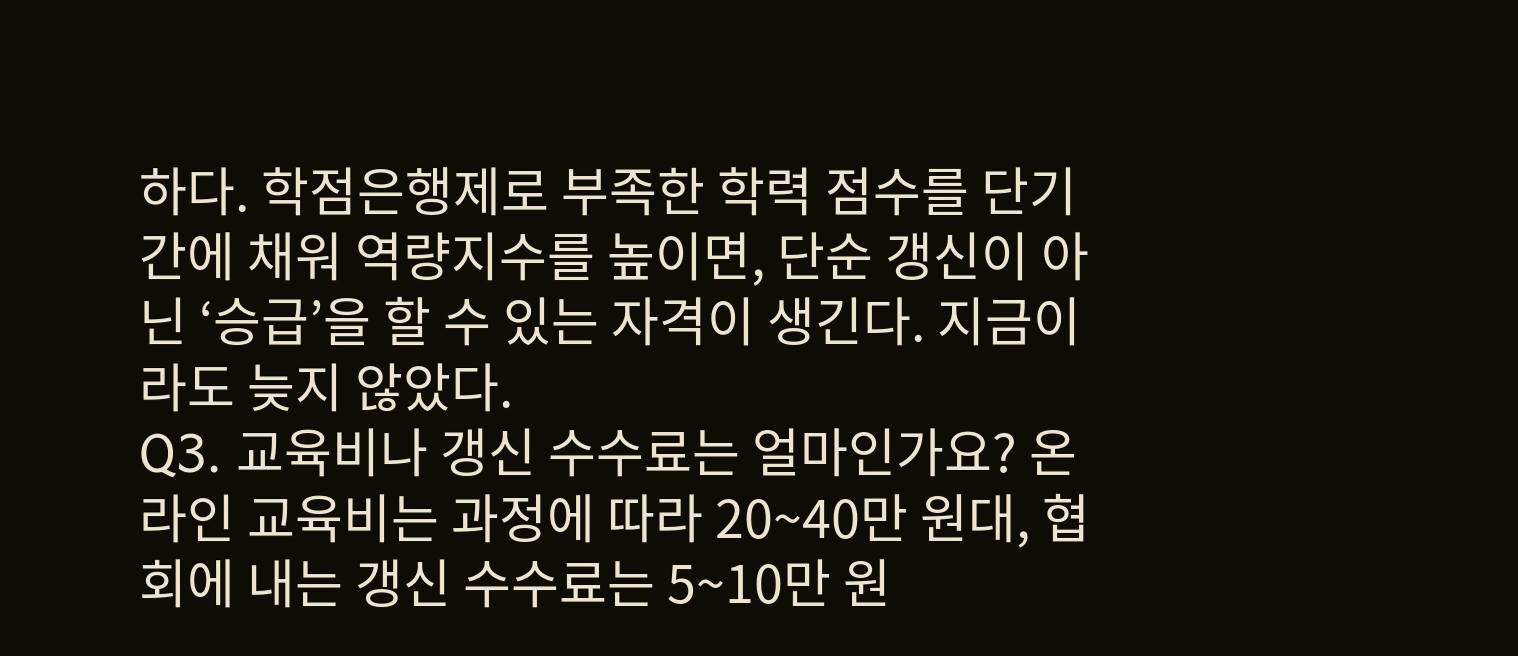하다. 학점은행제로 부족한 학력 점수를 단기간에 채워 역량지수를 높이면, 단순 갱신이 아닌 ‘승급’을 할 수 있는 자격이 생긴다. 지금이라도 늦지 않았다.
Q3. 교육비나 갱신 수수료는 얼마인가요? 온라인 교육비는 과정에 따라 20~40만 원대, 협회에 내는 갱신 수수료는 5~10만 원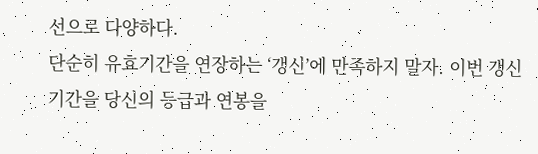선으로 다양하다.
단순히 유효기간을 연장하는 ‘갱신’에 만족하지 말자. 이번 갱신 기간을 당신의 등급과 연봉을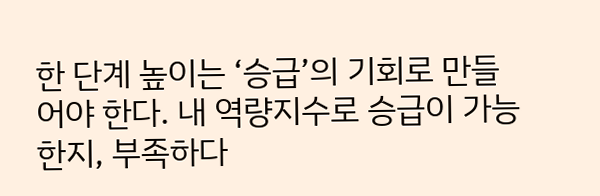한 단계 높이는 ‘승급’의 기회로 만들어야 한다. 내 역량지수로 승급이 가능한지, 부족하다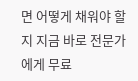면 어떻게 채워야 할지 지금 바로 전문가에게 무료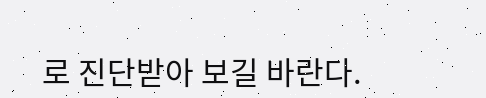로 진단받아 보길 바란다.